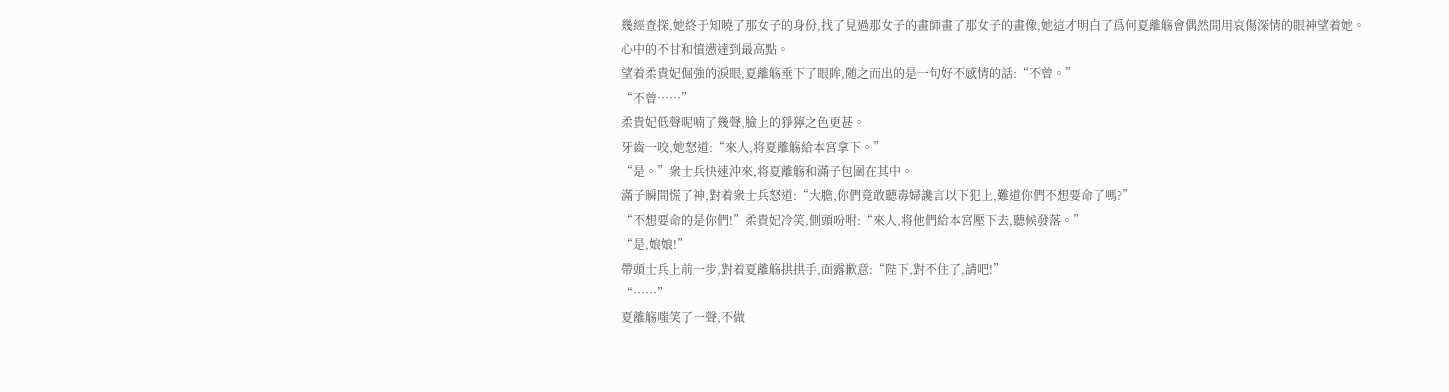幾經查探,她終于知曉了那女子的身份,找了見過那女子的畫師畫了那女子的畫像,她這才明白了爲何夏離觞會偶然間用哀傷深情的眼神望着她。
心中的不甘和憤懑達到最高點。
望着柔貴妃倔強的淚眼,夏離觞垂下了眼眸,随之而出的是一句好不感情的話:“不曾。”
“不曾……”
柔貴妃低聲呢喃了幾聲,臉上的猙獰之色更甚。
牙齒一咬,她怒道:“來人,将夏離觞給本宮拿下。”
“是。”衆士兵快速沖來,将夏離觞和滿子包圍在其中。
滿子瞬間慌了神,對着衆士兵怒道:“大膽,你們竟敢聽毒婦讒言以下犯上,難道你們不想要命了嗎?”
“不想要命的是你們!”柔貴妃冷笑,側頭吩咐:“來人,将他們給本宮壓下去,聽候發落。”
“是,娘娘!”
帶頭士兵上前一步,對着夏離觞拱拱手,面露歉意:“陛下,對不住了,請吧!”
“……”
夏離觞嗤笑了一聲,不做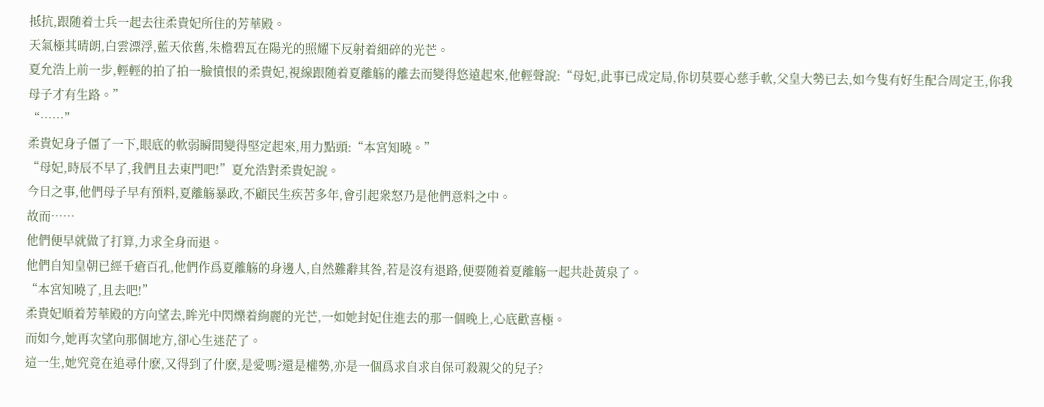抵抗,跟随着士兵一起去往柔貴妃所住的芳華殿。
天氣極其晴朗,白雲漂浮,藍天依舊,朱檐碧瓦在陽光的照耀下反射着細碎的光芒。
夏允浩上前一步,輕輕的拍了拍一臉憤恨的柔貴妃,視線跟随着夏離觞的離去而變得悠遠起來,他輕聲說:“母妃,此事已成定局,你切莫要心慈手軟,父皇大勢已去,如今隻有好生配合周定王,你我母子才有生路。”
“……”
柔貴妃身子僵了一下,眼底的軟弱瞬間變得堅定起來,用力點頭:“本宮知曉。”
“母妃,時辰不早了,我們且去東門吧!”夏允浩對柔貴妃說。
今日之事,他們母子早有預料,夏離觞暴政,不顧民生疾苦多年,會引起衆怒乃是他們意料之中。
故而……
他們便早就做了打算,力求全身而退。
他們自知皇朝已經千瘡百孔,他們作爲夏離觞的身邊人,自然難辭其咎,若是沒有退路,便要随着夏離觞一起共赴黃泉了。
“本宮知曉了,且去吧!”
柔貴妃順着芳華殿的方向望去,眸光中閃爍着絢麗的光芒,一如她封妃住進去的那一個晚上,心底歡喜極。
而如今,她再次望向那個地方,卻心生迷茫了。
這一生,她究竟在追尋什麽,又得到了什麽,是愛嗎?還是權勢,亦是一個爲求自求自保可殺親父的兒子?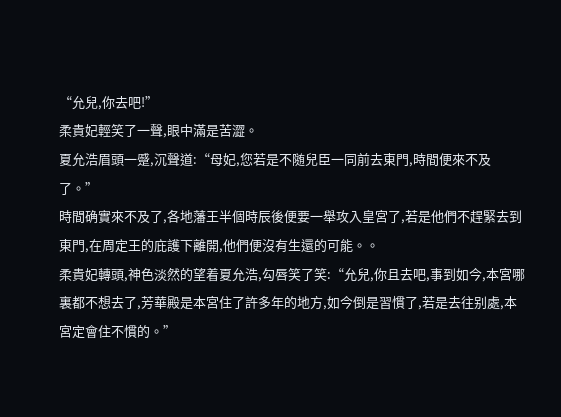“允兒,你去吧!”
柔貴妃輕笑了一聲,眼中滿是苦澀。
夏允浩眉頭一蹙,沉聲道:“母妃,您若是不随兒臣一同前去東門,時間便來不及了。”
時間确實來不及了,各地藩王半個時辰後便要一舉攻入皇宮了,若是他們不趕緊去到東門,在周定王的庇護下離開,他們便沒有生還的可能。。
柔貴妃轉頭,神色淡然的望着夏允浩,勾唇笑了笑:“允兒,你且去吧,事到如今,本宮哪裏都不想去了,芳華殿是本宮住了許多年的地方,如今倒是習慣了,若是去往别處,本宮定會住不慣的。”